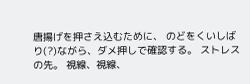唐揚げを押さえ込むために、 のどをくいしばり(?)ながら、ダメ押しで確認する。 ストレスの先。 視線、視線、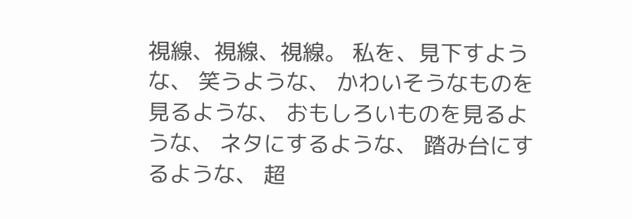視線、視線、視線。 私を、見下すような、 笑うような、 かわいそうなものを見るような、 おもしろいものを見るような、 ネタにするような、 踏み台にするような、 超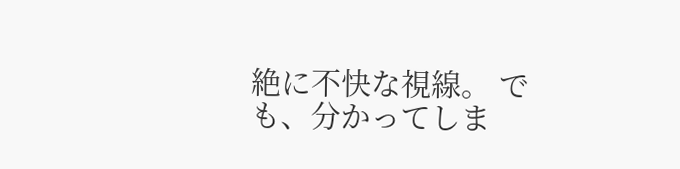絶に不快な視線。 でも、分かってしま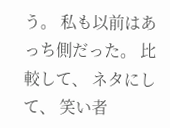う。 私も以前はあっち側だった。 比較して、 ネタにして、 笑い者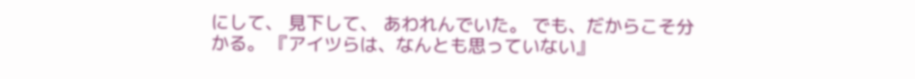にして、 見下して、 あわれんでいた。 でも、だからこそ分かる。 『アイツらは、なんとも思っていない』